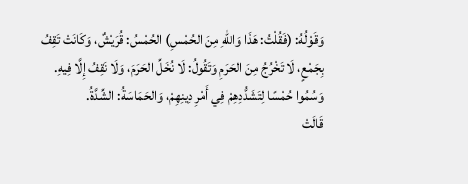وَقَوْلُهُ: (فَقُلْتُ: هَذَا وَاللهِ مِنَ الحُمْسِ) الحُمْسُ: قُرَيْشٌ، وَكَانَتْ تَقِفُ بِجَمْعٍ، لَا تَخْرُجُ مِنَ الحَرَمِ وَتَقُولُ: لَا نُخَلِّ الحَرَمَ، وَلَا نَقِفُ إِلَّا فِيهِ.
وَسُمُوا حُمْسًا لِتَشَدُّدِهِمْ فِي أَمْرِ دِينِهِمْ، وَالحَمَاسَةُ: الشِّدَّةُ.
قَالَتْ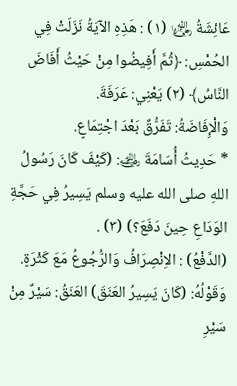عَائِشَةُ ﵂ (١) : هَذِهِ الآيَةُ نَزَلَتْ فِي الحُمْسِ: ﴿ثُمَّ أَفِيضُوا مِنْ حَيْثُ أَفَاضَ النَّاسُ﴾ (٢) يَعْنِي: عَرَفَةَ.
وَالْإِفَاضَةُ: تَفَرُّقٌ بَعْدَ اجْتِمَاعٍ.
* حَدِيثُ أُسَامَةَ ﵁: (كَيْفَ كَانَ رَسُولُ اللهِ صلى الله عليه وسلم يَسِيرُ فِي حَجَّةِ الوَدَاعِ حِينَ دَفَعَ؟) (٣) .
(الدَّفْعُ) : الاِنْصِرَافُ وَالرُّجُوعُ مَعَ كَثْرَةٍ.
وَقَوْلُهُ: (كَانَ يَسِيرُ العَنَقَ) العَنَقُ: سَيْرٌ مِنْ سَيْرِ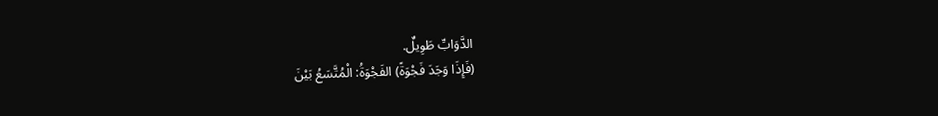الدَّوَابِّ طَوِيلٌ.
(فَإِذَا وَجَدَ فَجْوَةً) الفَجْوَةُ: الْمُتَّسَعُ بَيْنَ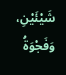شَيْئَيْنِ، وَفَجْوَةُ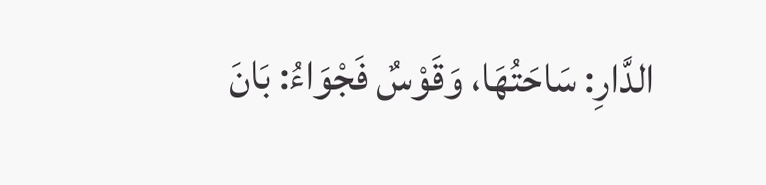الدَّارِ: سَاحَتُهَا، وَقَوْسٌ فَجْوَاءُ: بَانَ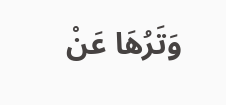وَتَرُهَا عَنْ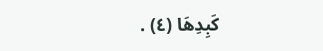كَبِدِهَا (٤) .